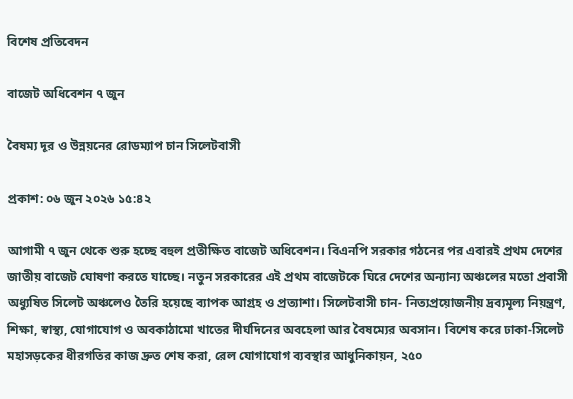বিশেষ প্রতিবেদন

বাজেট অধিবেশন ৭ জুন

বৈষম্য দূর ও উন্নয়নের রোডম্যাপ চান সিলেটবাসী

প্রকাশ: ০৬ জুন ২০২৬ ১৫:৪২

আগামী ৭ জুন থেকে শুরু হচ্ছে বহুল প্রতীক্ষিত বাজেট অধিবেশন। বিএনপি সরকার গঠনের পর এবারই প্রথম দেশের জাতীয় বাজেট ঘোষণা করতে যাচ্ছে। নতুন সরকারের এই প্রথম বাজেটকে ঘিরে দেশের অন্যান্য অঞ্চলের মতো প্রবাসী অধ্যুষিত সিলেট অঞ্চলেও তৈরি হয়েছে ব্যাপক আগ্রহ ও প্রত্যাশা। সিলেটবাসী চান- নিত্যপ্রয়োজনীয় দ্রব্যমূল্য নিয়ন্ত্রণ, শিক্ষা, স্বাস্থ্য, যোগাযোগ ও অবকাঠামো খাতের দীর্ঘদিনের অবহেলা আর বৈষম্যের অবসান। বিশেষ করে ঢাকা-সিলেট মহাসড়কের ধীরগতির কাজ দ্রুত শেষ করা, রেল যোগাযোগ ব্যবস্থার আধুনিকায়ন, ২৫০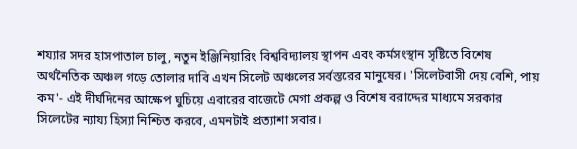শয্যার সদর হাসপাতাল চালু, নতুন ইঞ্জিনিয়ারিং বিশ্ববিদ্যালয় স্থাপন এবং কর্মসংস্থান সৃষ্টিতে বিশেষ অর্থনৈতিক অঞ্চল গড়ে তোলার দাবি এখন সিলেট অঞ্চলের সর্বস্তরের মানুষের। 'সিলেটবাসী দেয় বেশি, পায় কম'- এই দীর্ঘদিনের আক্ষেপ ঘুচিয়ে এবারের বাজেটে মেগা প্রকল্প ও বিশেষ বরাদ্দের মাধ্যমে সরকার সিলেটের ন্যায্য হিস্যা নিশ্চিত করবে, এমনটাই প্রত্যাশা সবার।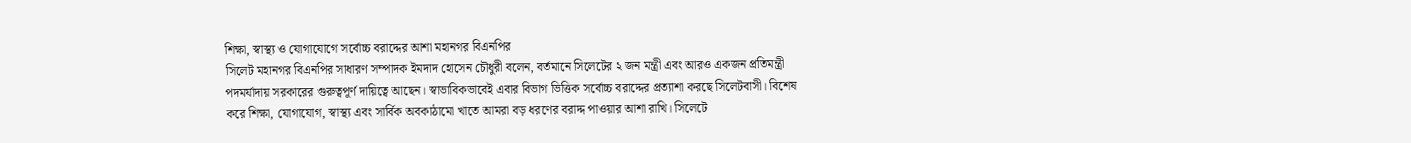শিক্ষা, স্বাস্থ্য ও যোগাযোগে সর্বোচ্চ বরাদ্দের আশা মহানগর বিএনপির
সিলেট মহানগর বিএনপির সাধারণ সম্পাদক ইমদাদ হোসেন চৌধুরী বলেন, বর্তমানে সিলেটের ২ জন মন্ত্রী এবং আরও একজন প্রতিমন্ত্রী পদমর্যাদায় সরকারের গুরুত্বপূর্ণ দায়িত্বে আছেন। স্বাভাবিকভাবেই এবার বিভাগ ভিত্তিক সর্বোচ্চ বরাদ্দের প্রত্যাশা করছে সিলেটবাসী। বিশেষ করে শিক্ষা, যোগাযোগ, স্বাস্থ্য এবং সার্বিক অবকাঠামো খাতে আমরা বড় ধরণের বরাদ্দ পাওয়ার আশা রাখি। সিলেটে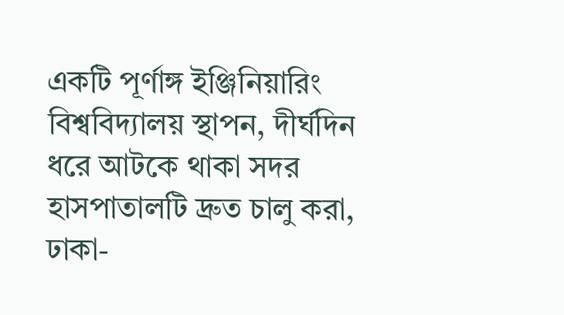একটি পূর্ণাঙ্গ ইঞ্জিনিয়ারিং বিশ্ববিদ্যালয় স্থাপন, দীর্ঘদিন ধরে আটকে থাকা সদর হাসপাতালটি দ্রুত চালু করা, ঢাকা-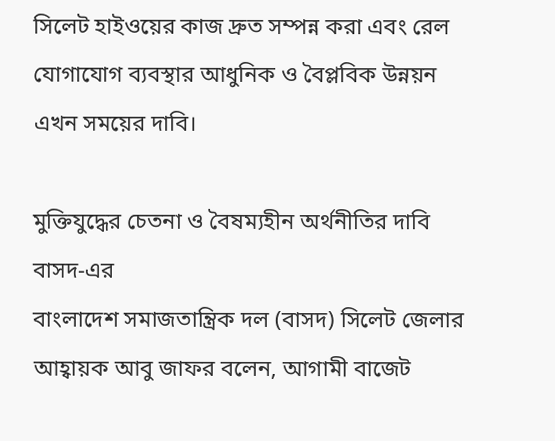সিলেট হাইওয়ের কাজ দ্রুত সম্পন্ন করা এবং রেল যোগাযোগ ব্যবস্থার আধুনিক ও বৈপ্লবিক উন্নয়ন এখন সময়ের দাবি।

মুক্তিযুদ্ধের চেতনা ও বৈষম্যহীন অর্থনীতির দাবি বাসদ-এর
বাংলাদেশ সমাজতান্ত্রিক দল (বাসদ) সিলেট জেলার আহ্বায়ক আবু জাফর বলেন, আগামী বাজেট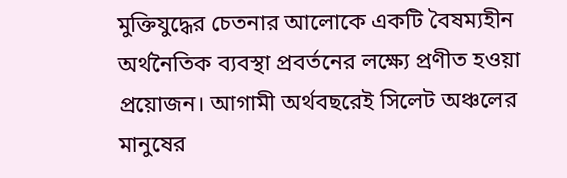মুক্তিযুদ্ধের চেতনার আলোকে একটি বৈষম্যহীন অর্থনৈতিক ব্যবস্থা প্রবর্তনের লক্ষ্যে প্রণীত হওয়া প্রয়োজন। আগামী অর্থবছরেই সিলেট অঞ্চলের মানুষের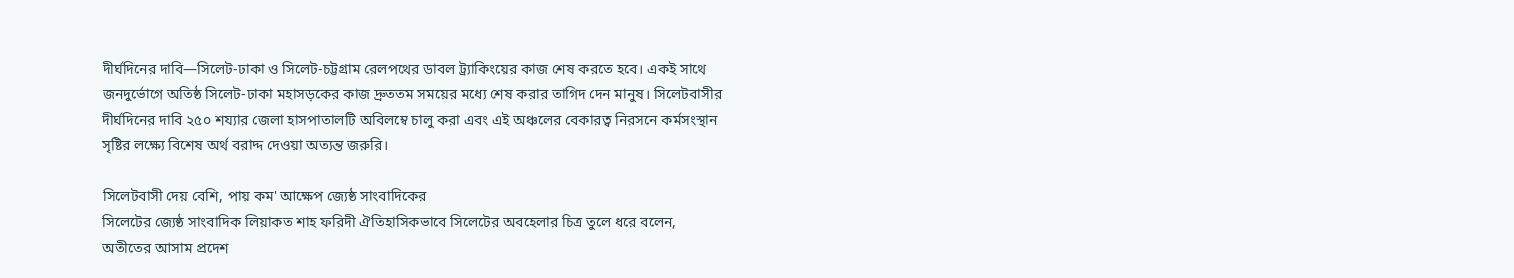দীর্ঘদিনের দাবি—সিলেট-ঢাকা ও সিলেট-চট্টগ্রাম রেলপথের ডাবল ট্র্যাকিংয়ের কাজ শেষ করতে হবে। একই সাথে জনদুর্ভোগে অতিষ্ঠ সিলেট-ঢাকা মহাসড়কের কাজ দ্রুততম সময়ের মধ্যে শেষ করার তাগিদ দেন মানুষ। সিলেটবাসীর দীর্ঘদিনের দাবি ২৫০ শয্যার জেলা হাসপাতালটি অবিলম্বে চালু করা এবং এই অঞ্চলের বেকারত্ব নিরসনে কর্মসংস্থান সৃষ্টির লক্ষ্যে বিশেষ অর্থ বরাদ্দ দেওয়া অত্যন্ত জরুরি।

সিলেটবাসী দেয় বেশি, পায় কম' আক্ষেপ জ্যেষ্ঠ সাংবাদিকের
সিলেটের জ্যেষ্ঠ সাংবাদিক লিয়াকত শাহ ফরিদী ঐতিহাসিকভাবে সিলেটের অবহেলার চিত্র তুলে ধরে বলেন, অতীতের আসাম প্রদেশ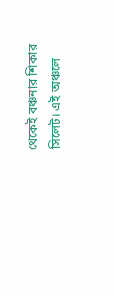থেকেই বঞ্চনার শিকার সিলেট। এই অঞ্চলে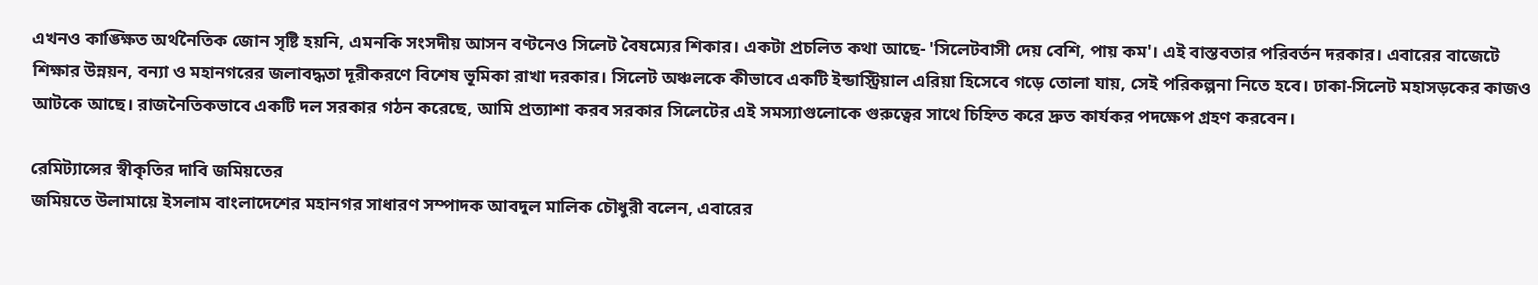এখনও কাঙ্ক্ষিত অর্থনৈতিক জোন সৃষ্টি হয়নি, এমনকি সংসদীয় আসন বণ্টনেও সিলেট বৈষম্যের শিকার। একটা প্রচলিত কথা আছে- 'সিলেটবাসী দেয় বেশি, পায় কম'। এই বাস্তবতার পরিবর্তন দরকার। এবারের বাজেটে শিক্ষার উন্নয়ন, বন্যা ও মহানগরের জলাবদ্ধতা দূরীকরণে বিশেষ ভূমিকা রাখা দরকার। সিলেট অঞ্চলকে কীভাবে একটি ইন্ডাস্ট্রিয়াল এরিয়া হিসেবে গড়ে তোলা যায়, সেই পরিকল্পনা নিতে হবে। ঢাকা-সিলেট মহাসড়কের কাজও আটকে আছে। রাজনৈতিকভাবে একটি দল সরকার গঠন করেছে, আমি প্রত্যাশা করব সরকার সিলেটের এই সমস্যাগুলোকে গুরুত্বের সাথে চিহ্নিত করে দ্রুত কার্যকর পদক্ষেপ গ্রহণ করবেন।

রেমিট্যান্সের স্বীকৃতির দাবি জমিয়তের
জমিয়তে উলামায়ে ইসলাম বাংলাদেশের মহানগর সাধারণ সম্পাদক আবদুল মালিক চৌধুরী বলেন, এবারের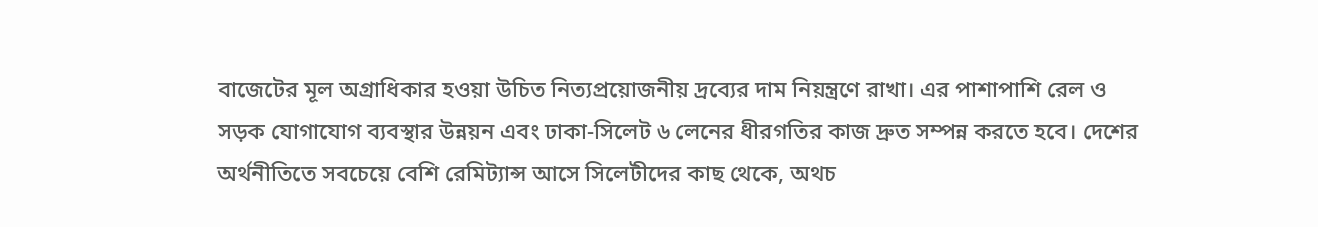বাজেটের মূল অগ্রাধিকার হওয়া উচিত নিত্যপ্রয়োজনীয় দ্রব্যের দাম নিয়ন্ত্রণে রাখা। এর পাশাপাশি রেল ও সড়ক যোগাযোগ ব্যবস্থার উন্নয়ন এবং ঢাকা-সিলেট ৬ লেনের ধীরগতির কাজ দ্রুত সম্পন্ন করতে হবে। দেশের অর্থনীতিতে সবচেয়ে বেশি রেমিট্যান্স আসে সিলেটীদের কাছ থেকে, অথচ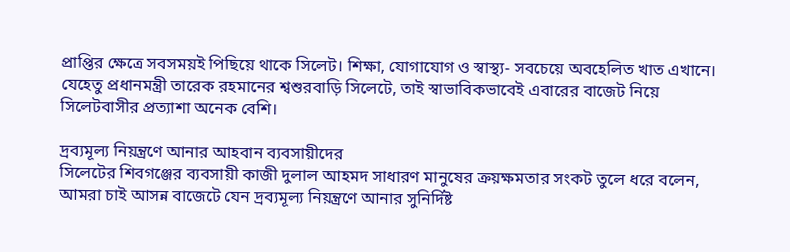প্রাপ্তির ক্ষেত্রে সবসময়ই পিছিয়ে থাকে সিলেট। শিক্ষা, যোগাযোগ ও স্বাস্থ্য- সবচেয়ে অবহেলিত খাত এখানে। যেহেতু প্রধানমন্ত্রী তারেক রহমানের শ্বশুরবাড়ি সিলেটে, তাই স্বাভাবিকভাবেই এবারের বাজেট নিয়ে সিলেটবাসীর প্রত্যাশা অনেক বেশি।

দ্রব্যমূল্য নিয়ন্ত্রণে আনার আহবান ব্যবসায়ীদের
সিলেটের শিবগঞ্জের ব্যবসায়ী কাজী দুলাল আহমদ সাধারণ মানুষের ক্রয়ক্ষমতার সংকট তুলে ধরে বলেন, আমরা চাই আসন্ন বাজেটে যেন দ্রব্যমূল্য নিয়ন্ত্রণে আনার সুনির্দিষ্ট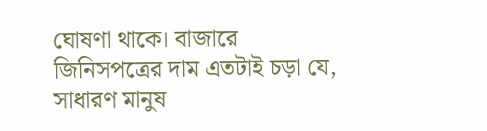ঘোষণা থাকে। বাজারে জিনিসপত্রের দাম এতটাই চড়া যে, সাধারণ মানুষ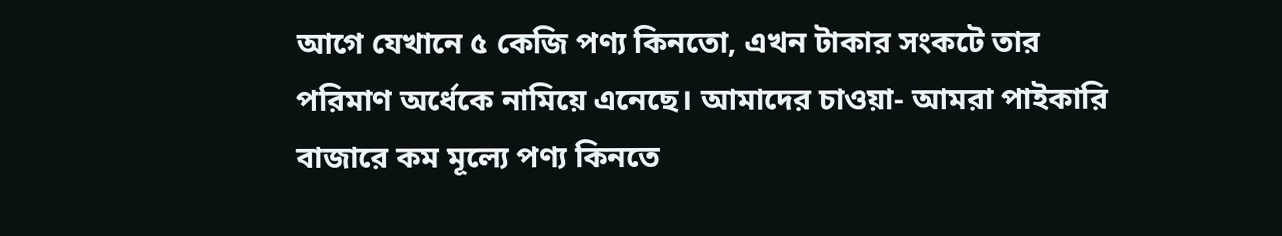আগে যেখানে ৫ কেজি পণ্য কিনতো, এখন টাকার সংকটে তার পরিমাণ অর্ধেকে নামিয়ে এনেছে। আমাদের চাওয়া- আমরা পাইকারি বাজারে কম মূল্যে পণ্য কিনতে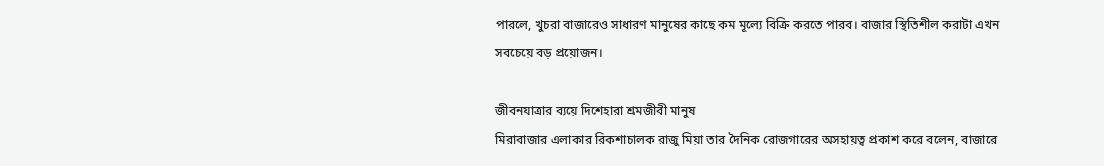পারলে, খুচরা বাজারেও সাধারণ মানুষের কাছে কম মূল্যে বিক্রি করতে পারব। বাজার স্থিতিশীল করাটা এখন সবচেয়ে বড় প্রয়োজন।

জীবনযাত্রার ব্যয়ে দিশেহারা শ্রমজীবী মানুষ
মিরাবাজার এলাকার রিকশাচালক রাজু মিয়া তার দৈনিক রোজগারের অসহায়ত্ব প্রকাশ করে বলেন, বাজারে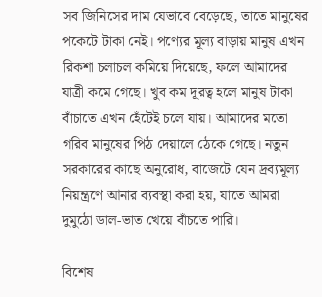সব জিনিসের দাম যেভাবে বেড়েছে, তাতে মানুষের পকেটে টাকা নেই। পণ্যের মূল্য বাড়ায় মানুষ এখন রিকশা চলাচল কমিয়ে দিয়েছে, ফলে আমাদের যাত্রী কমে গেছে। খুব কম দূরত্ব হলে মানুষ টাকা বাঁচাতে এখন হেঁটেই চলে যায়। আমাদের মতো গরিব মানুষের পিঠ দেয়ালে ঠেকে গেছে। নতুন সরকারের কাছে অনুরোধ, বাজেটে যেন দ্রব্যমূল্য নিয়ন্ত্রণে আনার ব্যবস্থা করা হয়, যাতে আমরা দুমুঠো ডাল-ভাত খেয়ে বাঁচতে পারি।

বিশেষ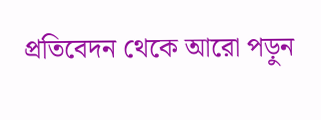প্রতিবেদন থেকে আরো পড়ুন